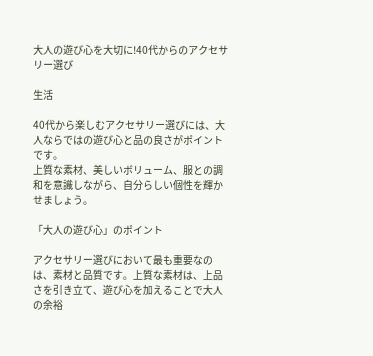大人の遊び心を大切に!40代からのアクセサリー選び

生活

40代から楽しむアクセサリー選びには、大人ならではの遊び心と品の良さがポイントです。
上質な素材、美しいボリューム、服との調和を意識しながら、自分らしい個性を輝かせましょう。

「大人の遊び心」のポイント

アクセサリー選びにおいて最も重要なのは、素材と品質です。上質な素材は、上品さを引き立て、遊び心を加えることで大人の余裕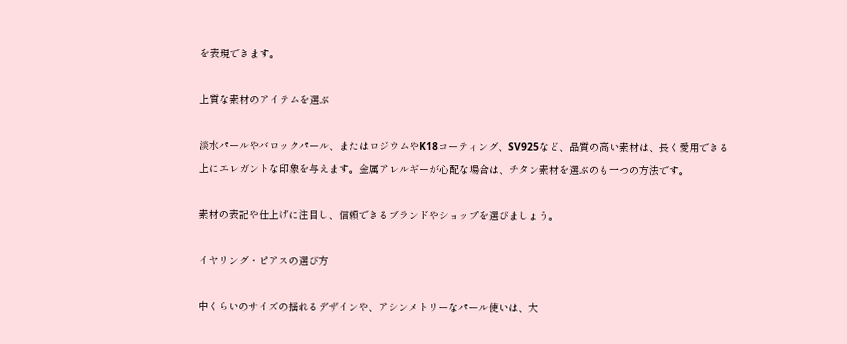を表現できます。

上質な素材のアイテムを選ぶ

淡水パールやバロックパール、またはロジウムやK18コーティング、SV925など、品質の高い素材は、長く愛用できる上にエレガントな印象を与えます。金属アレルギーが心配な場合は、チタン素材を選ぶのも一つの方法です。

素材の表記や仕上げに注目し、信頼できるブランドやショップを選びましょう。

イヤリング・ピアスの選び方

中くらいのサイズの揺れるデザインや、アシンメトリーなパール使いは、大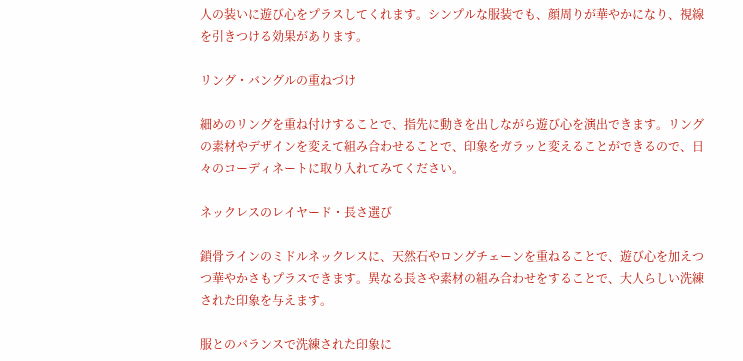人の装いに遊び心をプラスしてくれます。シンプルな服装でも、顔周りが華やかになり、視線を引きつける効果があります。

リング・バングルの重ねづけ

細めのリングを重ね付けすることで、指先に動きを出しながら遊び心を演出できます。リングの素材やデザインを変えて組み合わせることで、印象をガラッと変えることができるので、日々のコーディネートに取り入れてみてください。

ネックレスのレイヤード・長さ選び

鎖骨ラインのミドルネックレスに、天然石やロングチェーンを重ねることで、遊び心を加えつつ華やかさもプラスできます。異なる長さや素材の組み合わせをすることで、大人らしい洗練された印象を与えます。

服とのバランスで洗練された印象に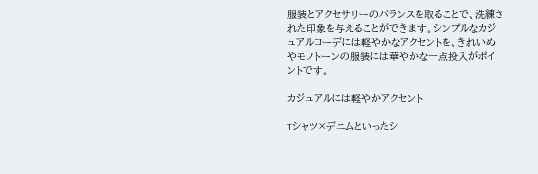服装とアクセサリーのバランスを取ることで、洗練された印象を与えることができます。シンプルなカジュアルコーデには軽やかなアクセントを、きれいめやモノトーンの服装には華やかな一点投入がポイントです。

カジュアルには軽やかアクセント

Tシャツ×デニムといったシ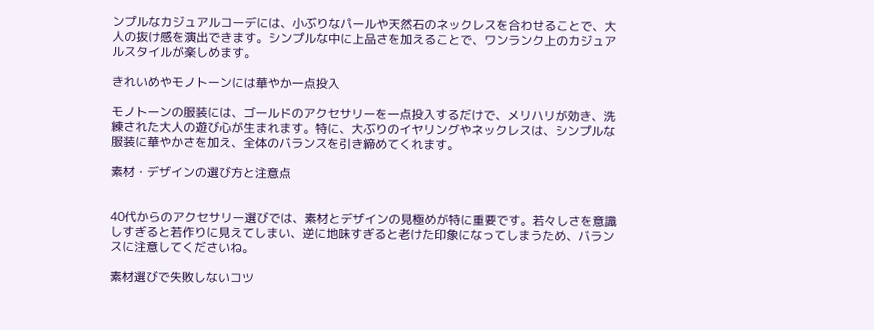ンプルなカジュアルコーデには、小ぶりなパールや天然石のネックレスを合わせることで、大人の抜け感を演出できます。シンプルな中に上品さを加えることで、ワンランク上のカジュアルスタイルが楽しめます。

きれいめやモノトーンには華やか一点投入

モノトーンの服装には、ゴールドのアクセサリーを一点投入するだけで、メリハリが効き、洗練された大人の遊び心が生まれます。特に、大ぶりのイヤリングやネックレスは、シンプルな服装に華やかさを加え、全体のバランスを引き締めてくれます。

素材・デザインの選び方と注意点


40代からのアクセサリー選びでは、素材とデザインの見極めが特に重要です。若々しさを意識しすぎると若作りに見えてしまい、逆に地味すぎると老けた印象になってしまうため、バランスに注意してくださいね。

素材選びで失敗しないコツ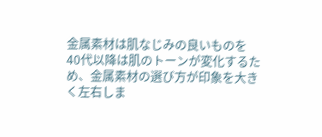金属素材は肌なじみの良いものを
40代以降は肌のトーンが変化するため、金属素材の選び方が印象を大きく左右しま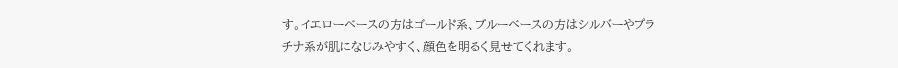す。イエローベースの方はゴールド系、ブルーベースの方はシルバーやプラチナ系が肌になじみやすく、顔色を明るく見せてくれます。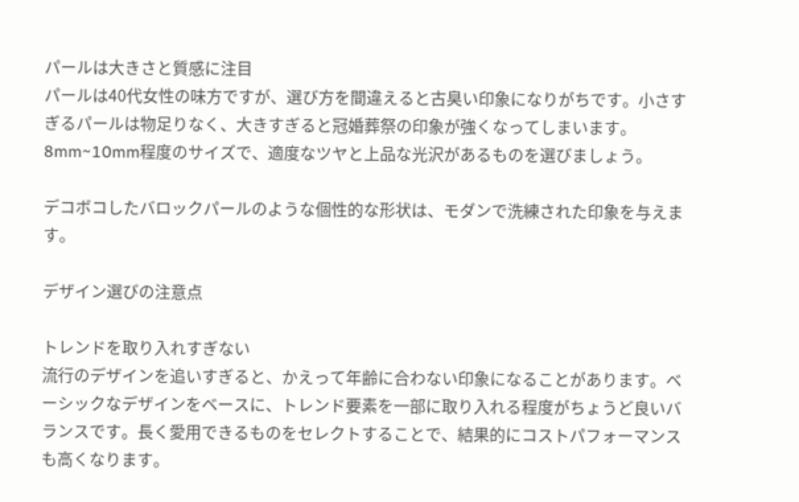パールは大きさと質感に注目
パールは40代女性の味方ですが、選び方を間違えると古臭い印象になりがちです。小さすぎるパールは物足りなく、大きすぎると冠婚葬祭の印象が強くなってしまいます。8mm~10mm程度のサイズで、適度なツヤと上品な光沢があるものを選びましょう。

デコボコしたバロックパールのような個性的な形状は、モダンで洗練された印象を与えます。

デザイン選びの注意点

トレンドを取り入れすぎない
流行のデザインを追いすぎると、かえって年齢に合わない印象になることがあります。ベーシックなデザインをベースに、トレンド要素を一部に取り入れる程度がちょうど良いバランスです。長く愛用できるものをセレクトすることで、結果的にコストパフォーマンスも高くなります。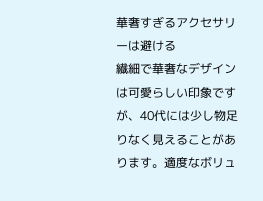華奢すぎるアクセサリーは避ける
繊細で華奢なデザインは可愛らしい印象ですが、40代には少し物足りなく見えることがあります。適度なボリュ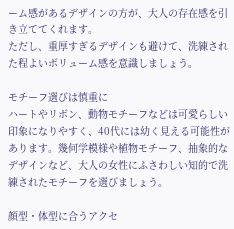ーム感があるデザインの方が、大人の存在感を引き立ててくれます。
ただし、重厚すぎるデザインも避けて、洗練された程よいボリューム感を意識しましょう。

モチーフ選びは慎重に
ハートやリボン、動物モチーフなどは可愛らしい印象になりやすく、40代には幼く見える可能性があります。幾何学模様や植物モチーフ、抽象的なデザインなど、大人の女性にふさわしい知的で洗練されたモチーフを選びましょう。

顔型・体型に合うアクセ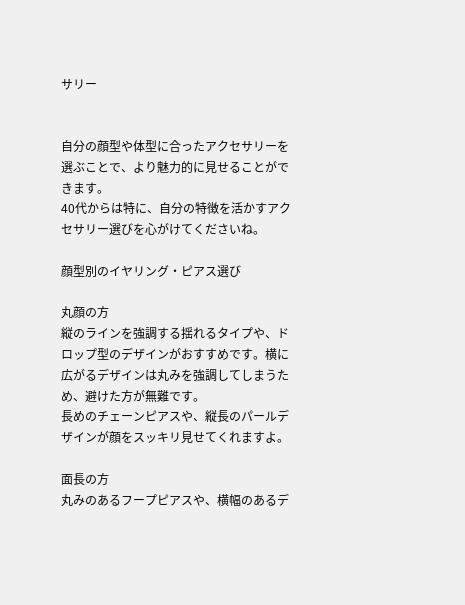サリー


自分の顔型や体型に合ったアクセサリーを選ぶことで、より魅力的に見せることができます。
40代からは特に、自分の特徴を活かすアクセサリー選びを心がけてくださいね。

顔型別のイヤリング・ピアス選び

丸顔の方
縦のラインを強調する揺れるタイプや、ドロップ型のデザインがおすすめです。横に広がるデザインは丸みを強調してしまうため、避けた方が無難です。
長めのチェーンピアスや、縦長のパールデザインが顔をスッキリ見せてくれますよ。

面長の方
丸みのあるフープピアスや、横幅のあるデ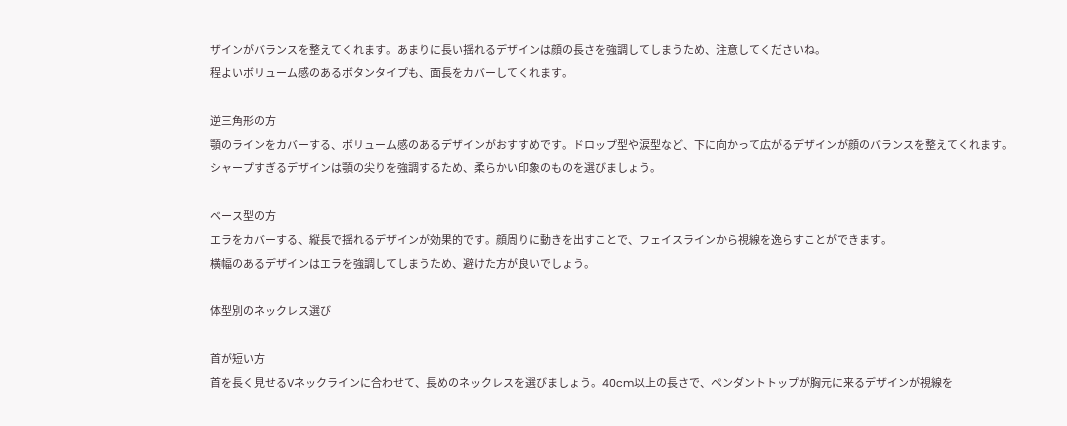ザインがバランスを整えてくれます。あまりに長い揺れるデザインは顔の長さを強調してしまうため、注意してくださいね。
程よいボリューム感のあるボタンタイプも、面長をカバーしてくれます。

逆三角形の方
顎のラインをカバーする、ボリューム感のあるデザインがおすすめです。ドロップ型や涙型など、下に向かって広がるデザインが顔のバランスを整えてくれます。
シャープすぎるデザインは顎の尖りを強調するため、柔らかい印象のものを選びましょう。

ベース型の方
エラをカバーする、縦長で揺れるデザインが効果的です。顔周りに動きを出すことで、フェイスラインから視線を逸らすことができます。
横幅のあるデザインはエラを強調してしまうため、避けた方が良いでしょう。

体型別のネックレス選び

首が短い方
首を長く見せるVネックラインに合わせて、長めのネックレスを選びましょう。40cm以上の長さで、ペンダントトップが胸元に来るデザインが視線を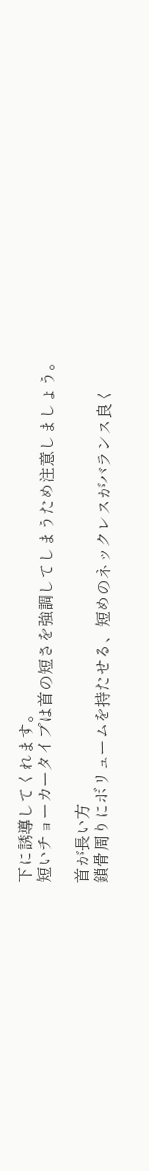下に誘導してくれます。
短いチョーカータイプは首の短さを強調してしまうため注意しましょう。

首が長い方
鎖骨周りにボリュームを持たせる、短めのネックレスがバランス良く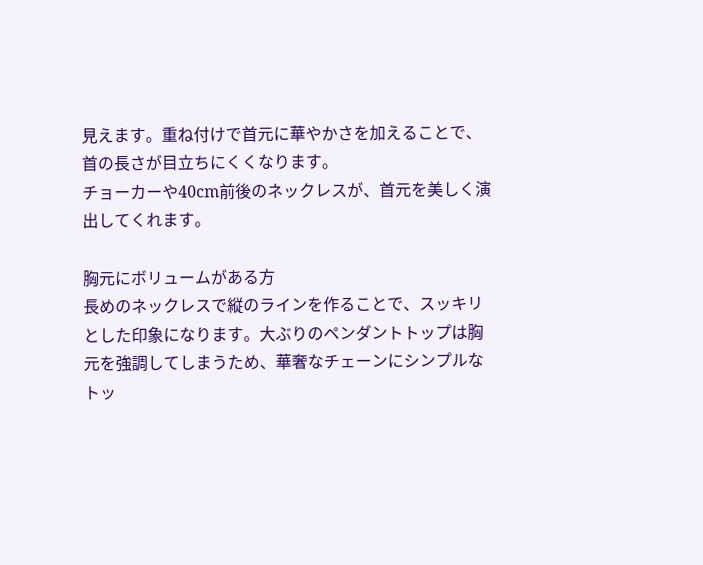見えます。重ね付けで首元に華やかさを加えることで、首の長さが目立ちにくくなります。
チョーカーや40cm前後のネックレスが、首元を美しく演出してくれます。

胸元にボリュームがある方
長めのネックレスで縦のラインを作ることで、スッキリとした印象になります。大ぶりのペンダントトップは胸元を強調してしまうため、華奢なチェーンにシンプルなトッ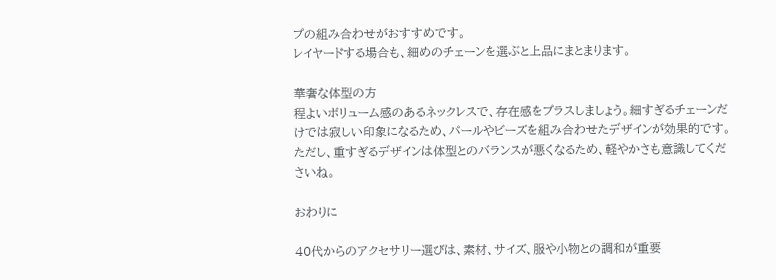プの組み合わせがおすすめです。
レイヤードする場合も、細めのチェーンを選ぶと上品にまとまります。

華奢な体型の方
程よいボリューム感のあるネックレスで、存在感をプラスしましょう。細すぎるチェーンだけでは寂しい印象になるため、パールやビーズを組み合わせたデザインが効果的です。
ただし、重すぎるデザインは体型とのバランスが悪くなるため、軽やかさも意識してくださいね。

おわりに

40代からのアクセサリー選びは、素材、サイズ、服や小物との調和が重要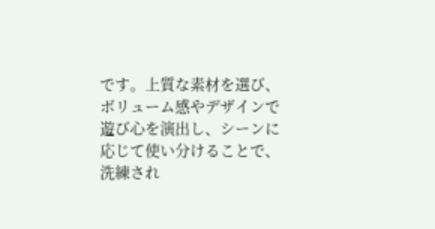です。上質な素材を選び、ボリューム感やデザインで遊び心を演出し、シーンに応じて使い分けることで、洗練され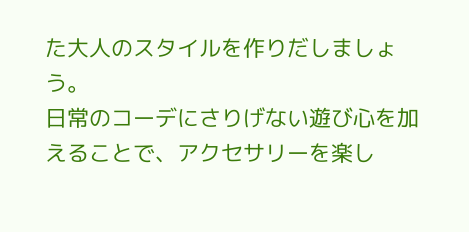た大人のスタイルを作りだしましょう。
日常のコーデにさりげない遊び心を加えることで、アクセサリーを楽し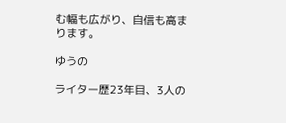む幅も広がり、自信も高まります。

ゆうの

ライター歴23年目、3人の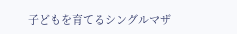子どもを育てるシングルマザ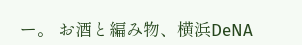ー。 お酒と編み物、横浜DeNA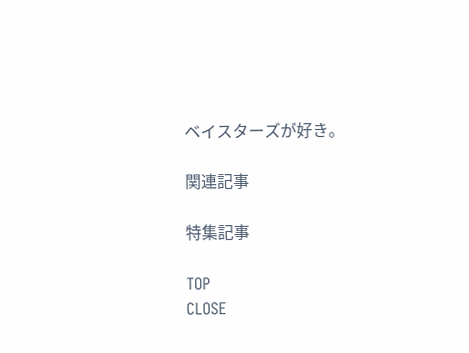ベイスターズが好き。

関連記事

特集記事

TOP
CLOSE